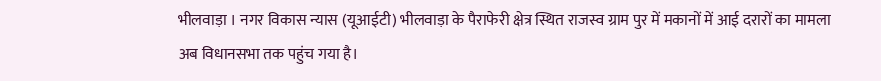भीलवाड़ा । नगर विकास न्यास (यूआईटी) भीलवाड़ा के पैराफेरी क्षेत्र स्थित राजस्व ग्राम पुर में मकानों में आई दरारों का मामला अब विधानसभा तक पहुंच गया है।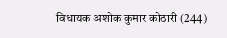विधायक अशोक कुमार कोठारी (244)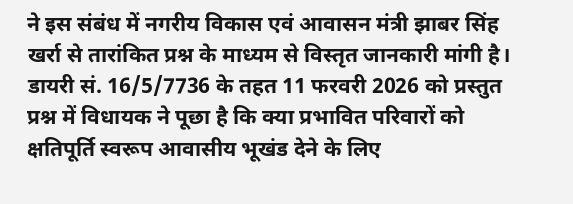ने इस संबंध में नगरीय विकास एवं आवासन मंत्री झाबर सिंह खर्रा से तारांकित प्रश्न के माध्यम से विस्तृत जानकारी मांगी है।
डायरी सं. 16/5/7736 के तहत 11 फरवरी 2026 को प्रस्तुत प्रश्न में विधायक ने पूछा है कि क्या प्रभावित परिवारों को क्षतिपूर्ति स्वरूप आवासीय भूखंड देने के लिए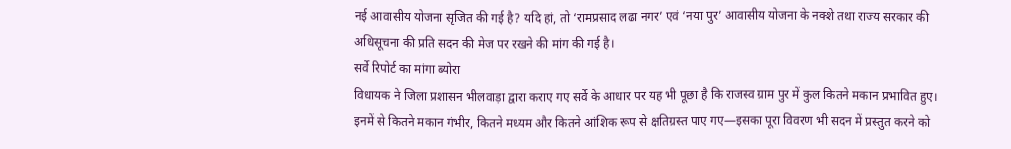नई आवासीय योजना सृजित की गई है? यदि हां, तो ‘रामप्रसाद लढा नगर’ एवं ‘नया पुर’ आवासीय योजना के नक्शे तथा राज्य सरकार की अधिसूचना की प्रति सदन की मेज पर रखने की मांग की गई है।
सर्वे रिपोर्ट का मांगा ब्योरा
विधायक ने जिला प्रशासन भीलवाड़ा द्वारा कराए गए सर्वे के आधार पर यह भी पूछा है कि राजस्व ग्राम पुर में कुल कितने मकान प्रभावित हुए। इनमें से कितने मकान गंभीर, कितने मध्यम और कितने आंशिक रूप से क्षतिग्रस्त पाए गए—इसका पूरा विवरण भी सदन में प्रस्तुत करने को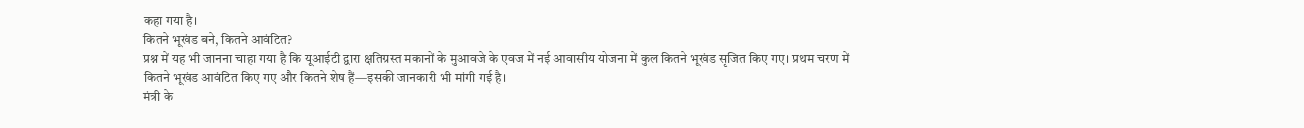कहा गया है।
कितने भूखंड बने, कितने आवंटित?
प्रश्न में यह भी जानना चाहा गया है कि यूआईटी द्वारा क्षतिग्रस्त मकानों के मुआवजे के एवज में नई आवासीय योजना में कुल कितने भूखंड सृजित किए गए। प्रथम चरण में कितने भूखंड आवंटित किए गए और कितने शेष हैं—इसकी जानकारी भी मांगी गई है।
मंत्री के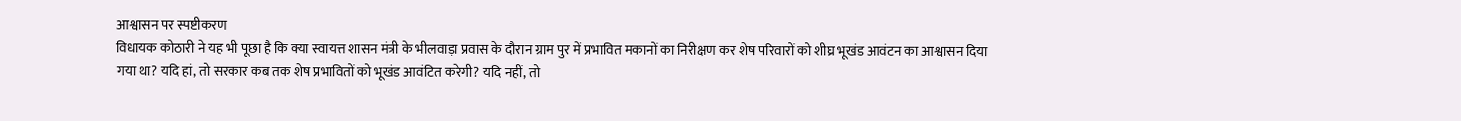आश्वासन पर स्पष्टीकरण
विधायक कोठारी ने यह भी पूछा है कि क्या स्वायत्त शासन मंत्री के भीलवाड़ा प्रवास के दौरान ग्राम पुर में प्रभावित मकानों का निरीक्षण कर शेष परिवारों को शीघ्र भूखंड आवंटन का आश्वासन दिया गया था? यदि हां, तो सरकार कब तक शेष प्रभावितों को भूखंड आवंटित करेगी? यदि नहीं, तो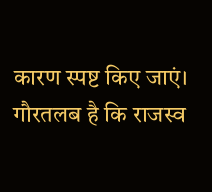कारण स्पष्ट किए जाएं।
गौरतलब है कि राजस्व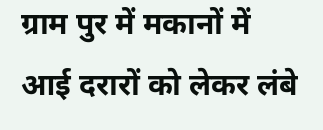ग्राम पुर में मकानों में आई दरारों को लेकर लंबे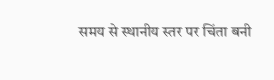समय से स्थानीय स्तर पर चिंता बनी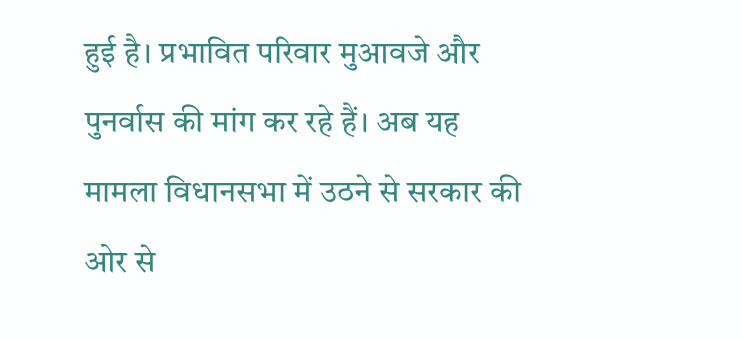हुई है। प्रभावित परिवार मुआवजे और पुनर्वास की मांग कर रहे हैं। अब यह मामला विधानसभा में उठने से सरकार की ओर से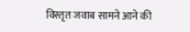विस्तृत जवाब सामने आने की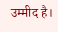उम्मीद है।